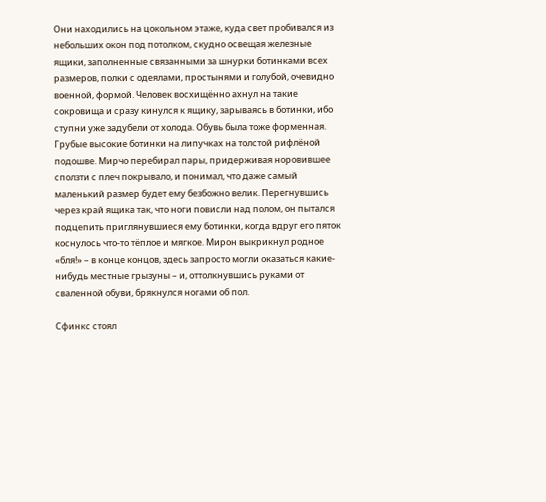Они находились на цокольном этаже, куда свет пробивался из небольших окон под потолком, скудно освещая железные ящики, заполненные связанными за шнурки ботинками всех размеров, полки с одеялами, простынями и голубой, очевидно военной, формой. Человек восхищённо ахнул на такие сокровища и сразу кинулся к ящику, зарываясь в ботинки, ибо ступни уже задубели от холода. Обувь была тоже форменная. Грубые высокие ботинки на липучках на толстой рифлёной подошве. Мирчо перебирал пары, придерживая норовившее сползти с плеч покрывало, и понимал, что даже самый маленький размер будет ему безбожно велик. Перегнувшись через край ящика так, что ноги повисли над полом, он пытался подцепить приглянувшиеся ему ботинки, когда вдруг его пяток коснулось что-то тёплое и мягкое. Мирон выкрикнул родное «бля!» – в конце концов, здесь запросто могли оказаться какие-нибудь местные грызуны – и, оттолкнувшись руками от сваленной обуви, брякнулся ногами об пол.

Сфинкс стоял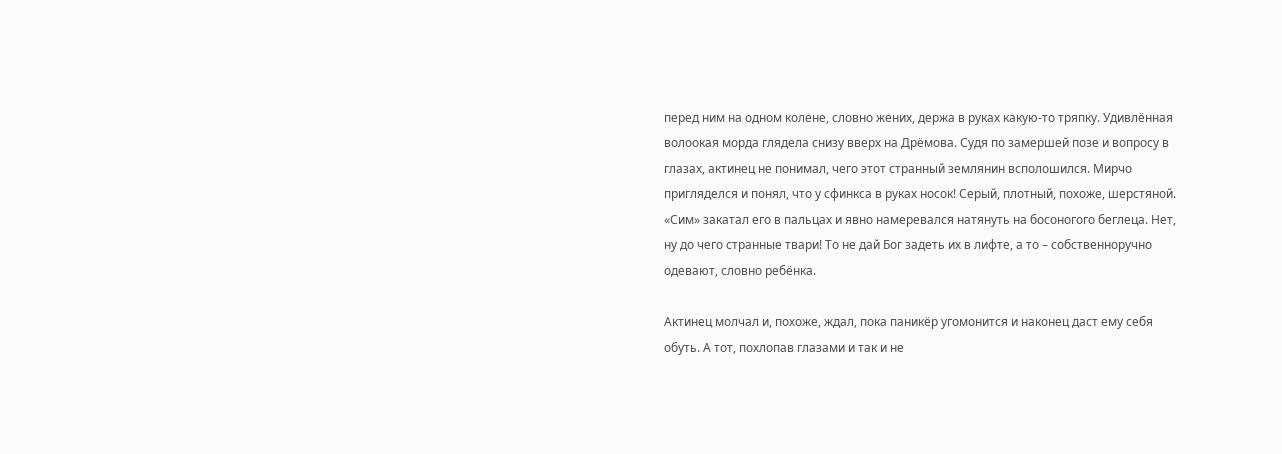перед ним на одном колене, словно жених, держа в руках какую-то тряпку. Удивлённая волоокая морда глядела снизу вверх на Дрёмова. Судя по замершей позе и вопросу в глазах, актинец не понимал, чего этот странный землянин всполошился. Мирчо пригляделся и понял, что у сфинкса в руках носок! Серый, плотный, похоже, шерстяной. «Сим» закатал его в пальцах и явно намеревался натянуть на босоногого беглеца. Нет, ну до чего странные твари! То не дай Бог задеть их в лифте, а то – собственноручно одевают, словно ребёнка.

Актинец молчал и, похоже, ждал, пока паникёр угомонится и наконец даст ему себя обуть. А тот, похлопав глазами и так и не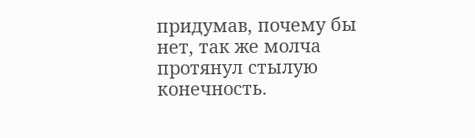придумав, почему бы нет, так же молча протянул стылую конечность.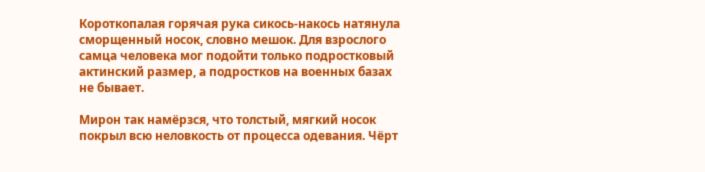Короткопалая горячая рука сикось-накось натянула сморщенный носок, словно мешок. Для взрослого самца человека мог подойти только подростковый актинский размер, а подростков на военных базах не бывает.

Мирон так намёрзся, что толстый, мягкий носок покрыл всю неловкость от процесса одевания. Чёрт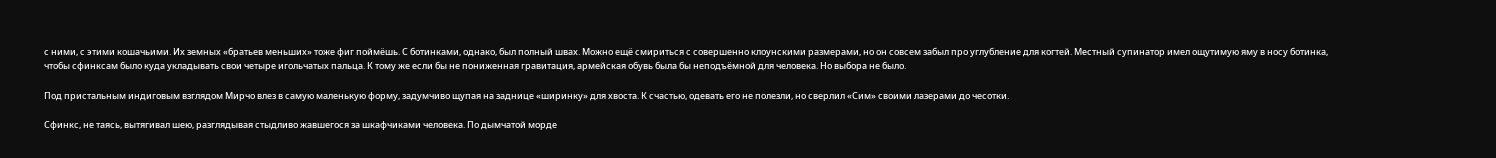с ними, с этими кошачьими. Их земных «братьев меньших» тоже фиг поймёшь. С ботинками, однако, был полный швах. Можно ещё смириться с совершенно клоунскими размерами, но он совсем забыл про углубление для когтей. Местный супинатор имел ощутимую яму в носу ботинка, чтобы сфинксам было куда укладывать свои четыре игольчатых пальца. К тому же если бы не пониженная гравитация, армейская обувь была бы неподъёмной для человека. Но выбора не было.

Под пристальным индиговым взглядом Мирчо влез в самую маленькую форму, задумчиво щупая на заднице «ширинку» для хвоста. К счастью, одевать его не полезли, но сверлил «Сим» своими лазерами до чесотки.

Сфинкс, не таясь, вытягивал шею, разглядывая стыдливо жавшегося за шкафчиками человека. По дымчатой морде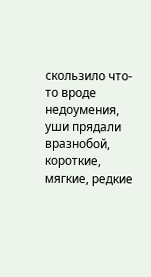скользило что-то вроде недоумения, уши прядали вразнобой, короткие, мягкие, редкие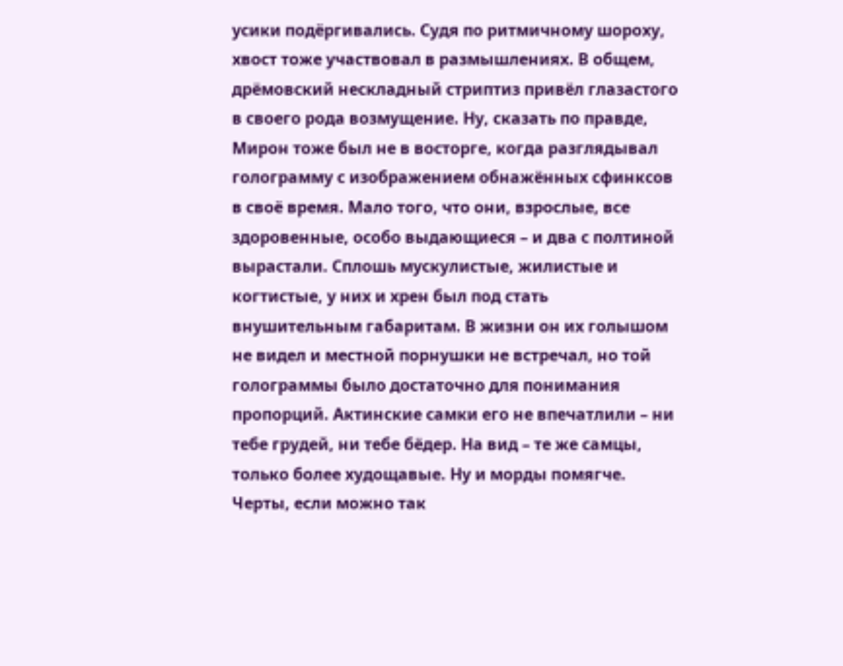усики подёргивались. Судя по ритмичному шороху, хвост тоже участвовал в размышлениях. В общем, дрёмовский нескладный стриптиз привёл глазастого в своего рода возмущение. Ну, сказать по правде, Мирон тоже был не в восторге, когда разглядывал голограмму с изображением обнажённых сфинксов в своё время. Мало того, что они, взрослые, все здоровенные, особо выдающиеся – и два с полтиной  вырастали. Сплошь мускулистые, жилистые и когтистые, у них и хрен был под стать внушительным габаритам. В жизни он их голышом не видел и местной порнушки не встречал, но той голограммы было достаточно для понимания пропорций. Актинские самки его не впечатлили – ни тебе грудей, ни тебе бёдер. На вид – те же самцы, только более худощавые. Ну и морды помягче. Черты, если можно так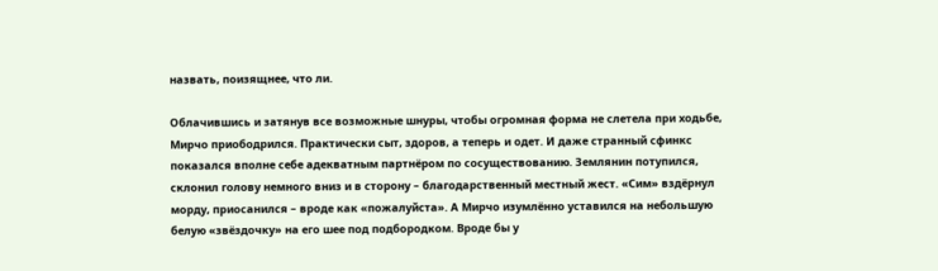назвать, поизящнее, что ли.

Облачившись и затянув все возможные шнуры, чтобы огромная форма не слетела при ходьбе, Мирчо приободрился. Практически сыт, здоров, а теперь и одет. И даже странный сфинкс показался вполне себе адекватным партнёром по сосуществованию. Землянин потупился, склонил голову немного вниз и в сторону – благодарственный местный жест. «Сим» вздёрнул морду, приосанился – вроде как «пожалуйста». А Мирчо изумлённо уставился на небольшую белую «звёздочку» на его шее под подбородком. Вроде бы у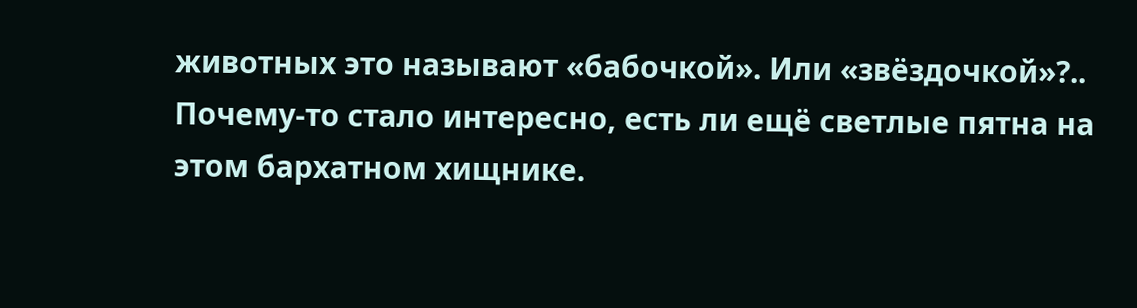животных это называют «бабочкой». Или «звёздочкой»?.. Почему-то стало интересно, есть ли ещё светлые пятна на этом бархатном хищнике.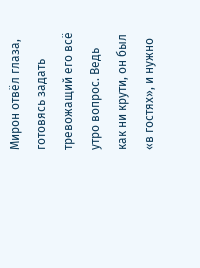Мирон отвёл глаза, готовясь задать тревожащий его всё утро вопрос. Ведь как ни крути, он был «в гостях», и нужно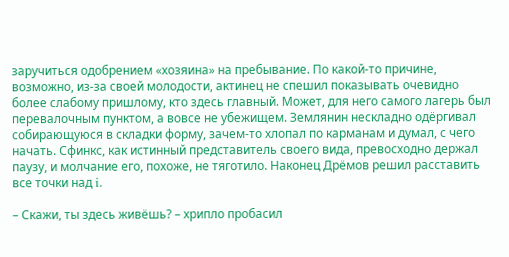заручиться одобрением «хозяина» на пребывание. По какой-то причине, возможно, из-за своей молодости, актинец не спешил показывать очевидно более слабому пришлому, кто здесь главный. Может, для него самого лагерь был перевалочным пунктом, а вовсе не убежищем. Землянин нескладно одёргивал собирающуюся в складки форму, зачем-то хлопал по карманам и думал, с чего начать. Сфинкс, как истинный представитель своего вида, превосходно держал паузу, и молчание его, похоже, не тяготило. Наконец Дрёмов решил расcтавить все точки над i.

– Скажи, ты здесь живёшь? – хрипло пробасил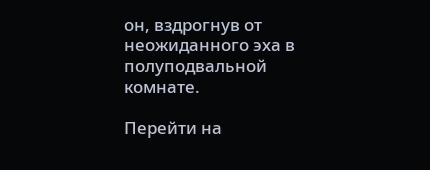он, вздрогнув от неожиданного эха в полуподвальной комнате.

Перейти на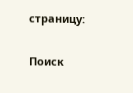страницу:

Поиск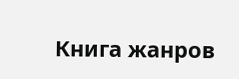Книга жанров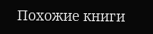Похожие книги